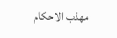مهذب الاحکام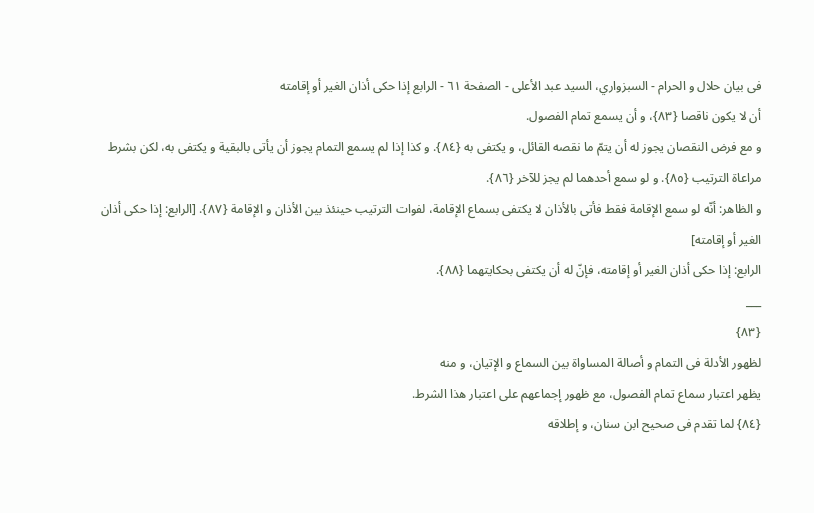فی بیان حلال و الحرام - السبزواري، السيد عبد الأعلى - الصفحة ٦١ - الرابع إذا حکی أذان الغیر أو إقامته
أن لا یکون ناقصا {٨٣}، و أن یسمع تمام الفصول.
و مع فرض النقصان یجوز له أن یتمّ ما نقصه القائل، و یکتفی به {٨٤}. و کذا إذا لم یسمع التمام یجوز أن یأتی بالبقیة و یکتفی به، لکن بشرط مراعاة الترتیب {٨٥}. و لو سمع أحدهما لم یجز للآخر {٨٦}.
و الظاهر: أنّه لو سمع الإقامة فقط فأتی بالأذان لا یکتفی بسماع الإقامة، لفوات الترتیب حینئذ بین الأذان و الإقامة {٨٧}. [الرابع: إذا حکی أذان الغیر أو إقامته]
الرابع: إذا حکی أذان الغیر أو إقامته، فإنّ له أن یکتفی بحکایتهما {٨٨}.
___
{٨٣}
لظهور الأدلة فی التمام و أصالة المساواة بین السماع و الإتیان، و منه
یظهر اعتبار سماع تمام الفصول، مع ظهور إجماعهم علی اعتبار هذا الشرط.
{٨٤} لما تقدم فی صحیح ابن سنان، و إطلاقه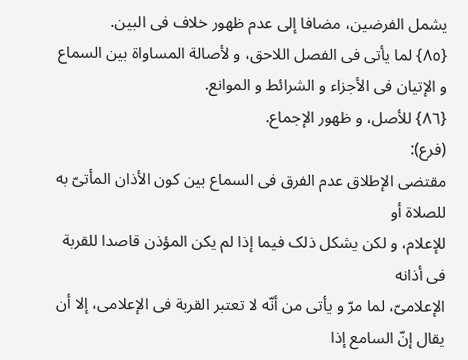یشمل الفرضین، مضافا إلی عدم ظهور خلاف فی البین.
{٨٥} لما یأتی فی الفصل اللاحق، و لأصالة المساواة بین السماع و الإتیان فی الأجزاء و الشرائط و الموانع.
{٨٦} للأصل، و ظهور الإجماع.
(فرع):
مقتضی الإطلاق عدم الفرق فی السماع بین کون الأذان المأتیّ به للصلاة أو
للإعلام، و لکن یشکل ذلک فیما إذا لم یکن المؤذن قاصدا للقربة فی أذانه
الإعلامیّ، لما مرّ و یأتی من أنّه لا تعتبر القربة فی الإعلامی، إلا أن
یقال إنّ السامع إذا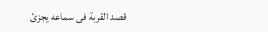قصد القربة فی سماعه یجزئ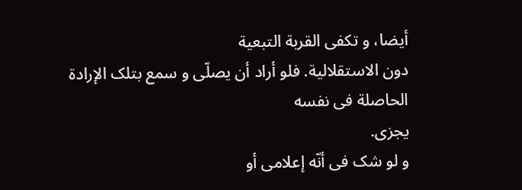أیضا، و تکفی القربة التبعیة
دون الاستقلالیة. فلو أراد أن یصلّی و سمع بتلک الإرادة الحاصلة فی نفسه
یجزی.
و لو شک فی أنّه إعلامی أو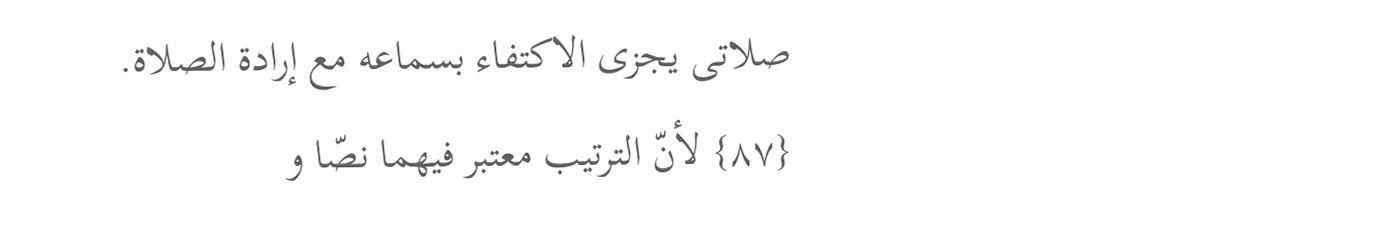صلاتی یجزی الاکتفاء بسماعه مع إرادة الصلاة.
{٨٧} لأنّ الترتیب معتبر فیهما نصّا و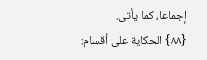إجماعا، کما یأتی.
{٨٨} الحکایة علی أقسام: